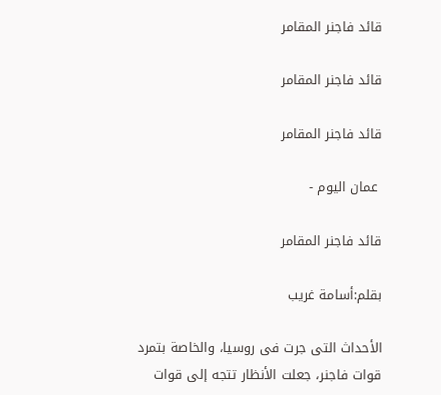قائد فاجنر المقامر

قائد فاجنر المقامر

قائد فاجنر المقامر

 عمان اليوم -

قائد فاجنر المقامر

بقلم:أسامة غريب

الأحداث التى جرت فى روسيا، والخاصة بتمرد قوات فاجنر، جعلت الأنظار تتجه إلى قوات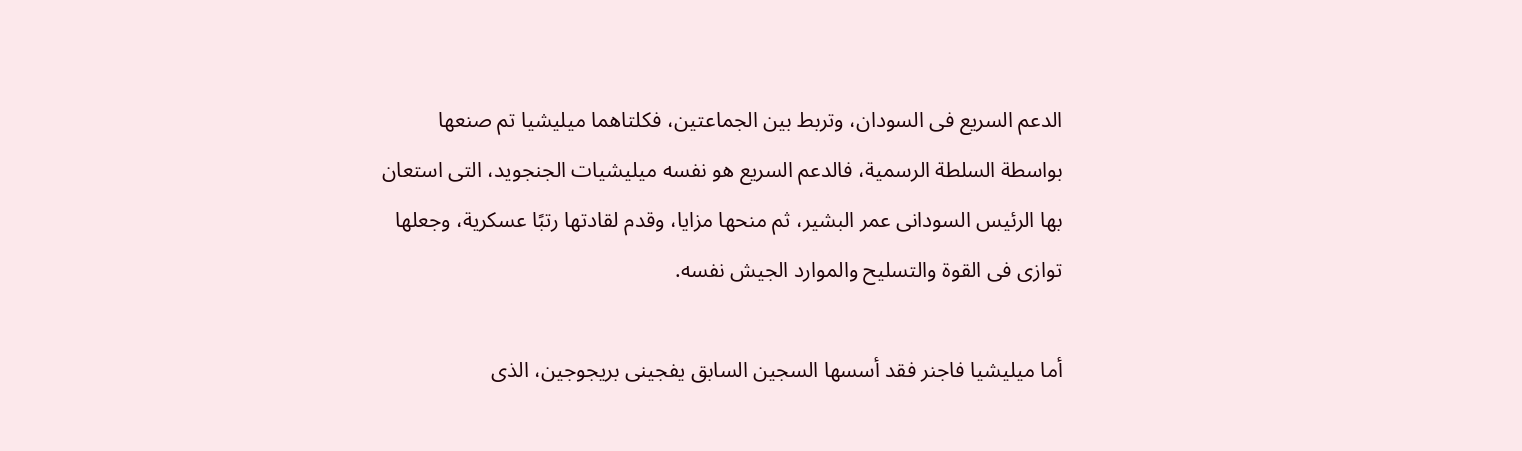الدعم السريع فى السودان، وتربط بين الجماعتين، فكلتاهما ميليشيا تم صنعها بواسطة السلطة الرسمية، فالدعم السريع هو نفسه ميليشيات الجنجويد، التى استعان بها الرئيس السودانى عمر البشير، ثم منحها مزايا، وقدم لقادتها رتبًا عسكرية، وجعلها توازى فى القوة والتسليح والموارد الجيش نفسه.

أما ميليشيا فاجنر فقد أسسها السجين السابق يفجينى بريجوجين، الذى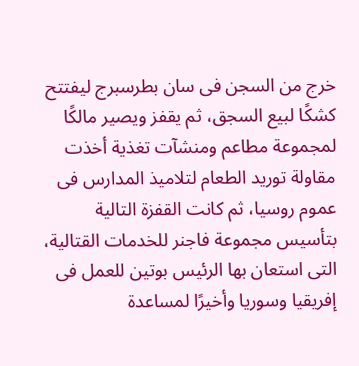خرج من السجن فى سان بطرسبرج ليفتتح كشكًا لبيع السجق، ثم يقفز ويصير مالكًا لمجموعة مطاعم ومنشآت تغذية أخذت مقاولة توريد الطعام لتلاميذ المدارس فى عموم روسيا، ثم كانت القفزة التالية بتأسيس مجموعة فاجنر للخدمات القتالية، التى استعان بها الرئيس بوتين للعمل فى إفريقيا وسوريا وأخيرًا لمساعدة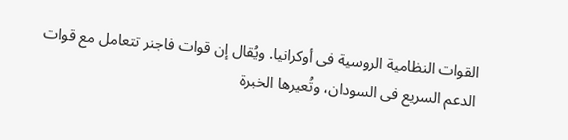القوات النظامية الروسية فى أوكرانيا. ويُقال إن قوات فاجنر تتعامل مع قوات الدعم السريع فى السودان، وتُعيرها الخبرة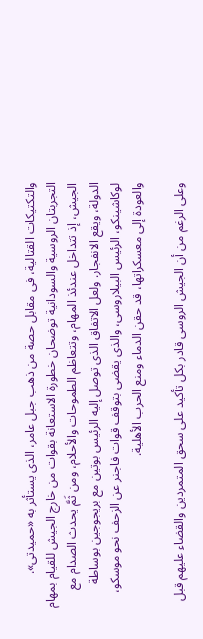والتكتيكات القتالية، فى مقابل حصة من ذهب جبل عامر، الذى يستأثر به «حميدتى». التجربتان الروسية والسودانية توضحان خطورة الاستعانة بقوات من خارج الجيش للقيام بمهام الجيش، إذ تتداخل عندئذ المهام، وتتعاظم الطموحات والأحلام، ومن ثَمَّ يحدث الصدام مع الدولة، ويقع الانفجار. ولعل الاتفاق الذى توصل إليه الرئيس بوتين مع بريجوجين بوساطة لوكاشينكو، الرئيس البيلاروسى، والذى يقضى بتوقف قوات فاجنر عن الزحف نحو موسكو، والعودة إلى معسكراتها، قد حقن الدماء ومنع الحرب الأهلية.

وعلى الرغم من أن الجيش الروسى قادر بكل تأكيد على سحق المتمردين والقضاء عليهم قبل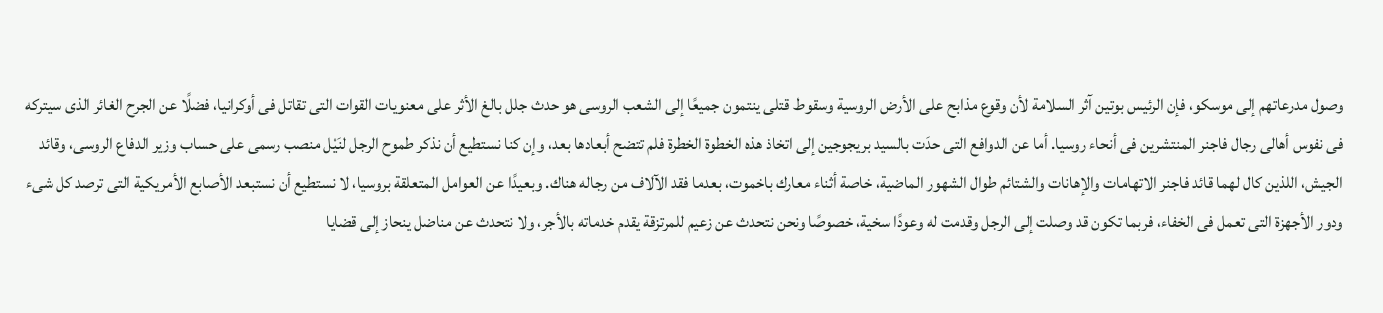وصول مدرعاتهم إلى موسكو، فإن الرئيس بوتين آثر السلامة لأن وقوع مذابح على الأرض الروسية وسقوط قتلى ينتمون جميعًا إلى الشعب الروسى هو حدث جلل بالغ الأثر على معنويات القوات التى تقاتل فى أوكرانيا، فضلًا عن الجرح الغائر الذى سيتركه فى نفوس أهالى رجال فاجنر المنتشرين فى أنحاء روسيا. أما عن الدوافع التى حدَت بالسيد بريجوجين إلى اتخاذ هذه الخطوة الخطرة فلم تتضح أبعادها بعد، وإن كنا نستطيع أن نذكر طموح الرجل لنَيْل منصب رسمى على حساب وزير الدفاع الروسى، وقائد الجيش، اللذين كال لهما قائد فاجنر الاتهامات والإهانات والشتائم طوال الشهور الماضية، خاصة أثناء معارك باخموت، بعدما فقد الآلاف من رجاله هناك. وبعيدًا عن العوامل المتعلقة بروسيا، لا نستطيع أن نستبعد الأصابع الأمريكية التى ترصد كل شىء ودور الأجهزة التى تعمل فى الخفاء، فربما تكون قد وصلت إلى الرجل وقدمت له وعودًا سخية، خصوصًا ونحن نتحدث عن زعيم للمرتزقة يقدم خدماته بالأجر، ولا نتحدث عن مناضل ينحاز إلى قضايا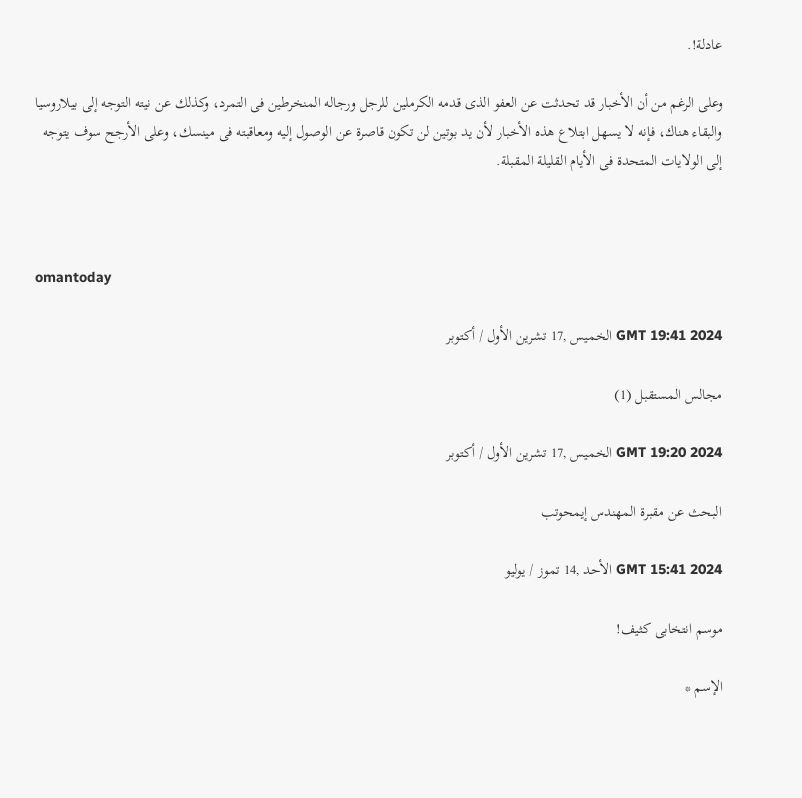عادلة!.

وعلى الرغم من أن الأخبار قد تحدثت عن العفو الذى قدمه الكرملين للرجل ورجاله المنخرطين فى التمرد، وكذلك عن نيته التوجه إلى بيلاروسيا والبقاء هناك، فإنه لا يسهل ابتلاع هذه الأخبار لأن يد بوتين لن تكون قاصرة عن الوصول إليه ومعاقبته فى مينسك، وعلى الأرجح سوف يتوجه إلى الولايات المتحدة فى الأيام القليلة المقبلة.



omantoday

GMT 19:41 2024 الخميس ,17 تشرين الأول / أكتوبر

مجالس المستقبل (1)

GMT 19:20 2024 الخميس ,17 تشرين الأول / أكتوبر

البحث عن مقبرة المهندس إيمحوتب

GMT 15:41 2024 الأحد ,14 تموز / يوليو

موسم انتخابى كثيف!

الإسم *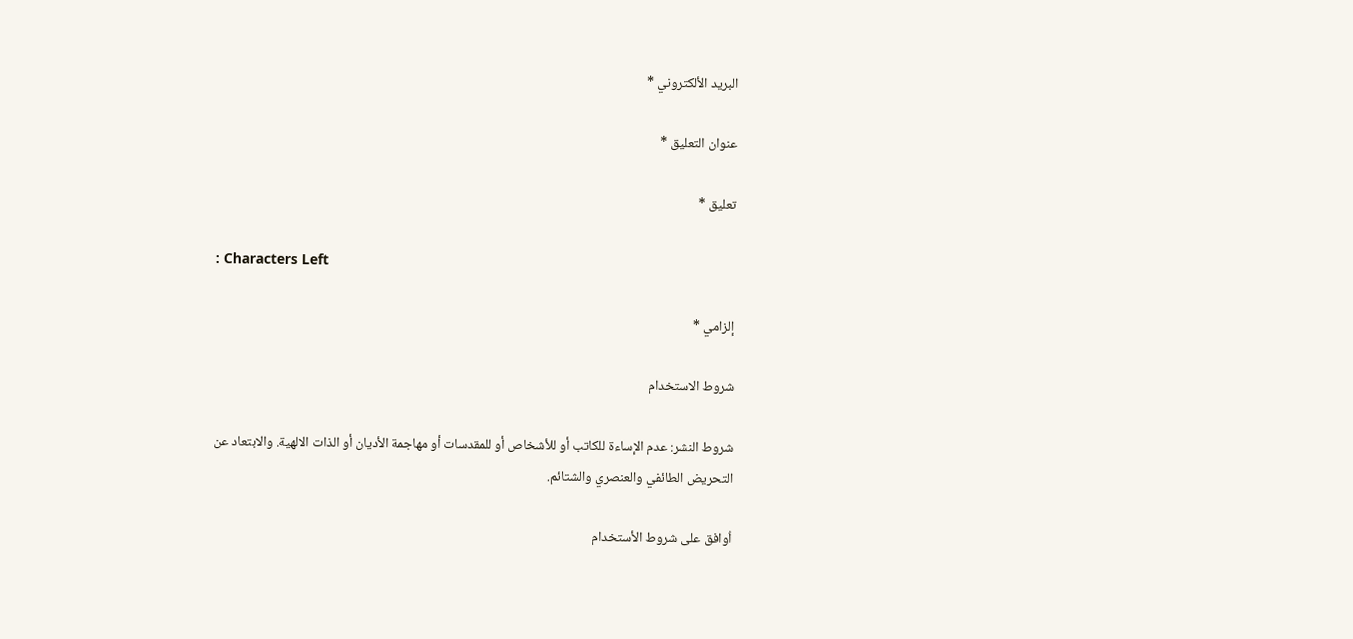البريد الألكتروني *

عنوان التعليق *

تعليق *

: Characters Left

إلزامي *

شروط الاستخدام

شروط النشر: عدم الإساءة للكاتب أو للأشخاص أو للمقدسات أو مهاجمة الأديان أو الذات الالهية. والابتعاد عن التحريض الطائفي والعنصري والشتائم.

اُوافق على شروط الأستخدام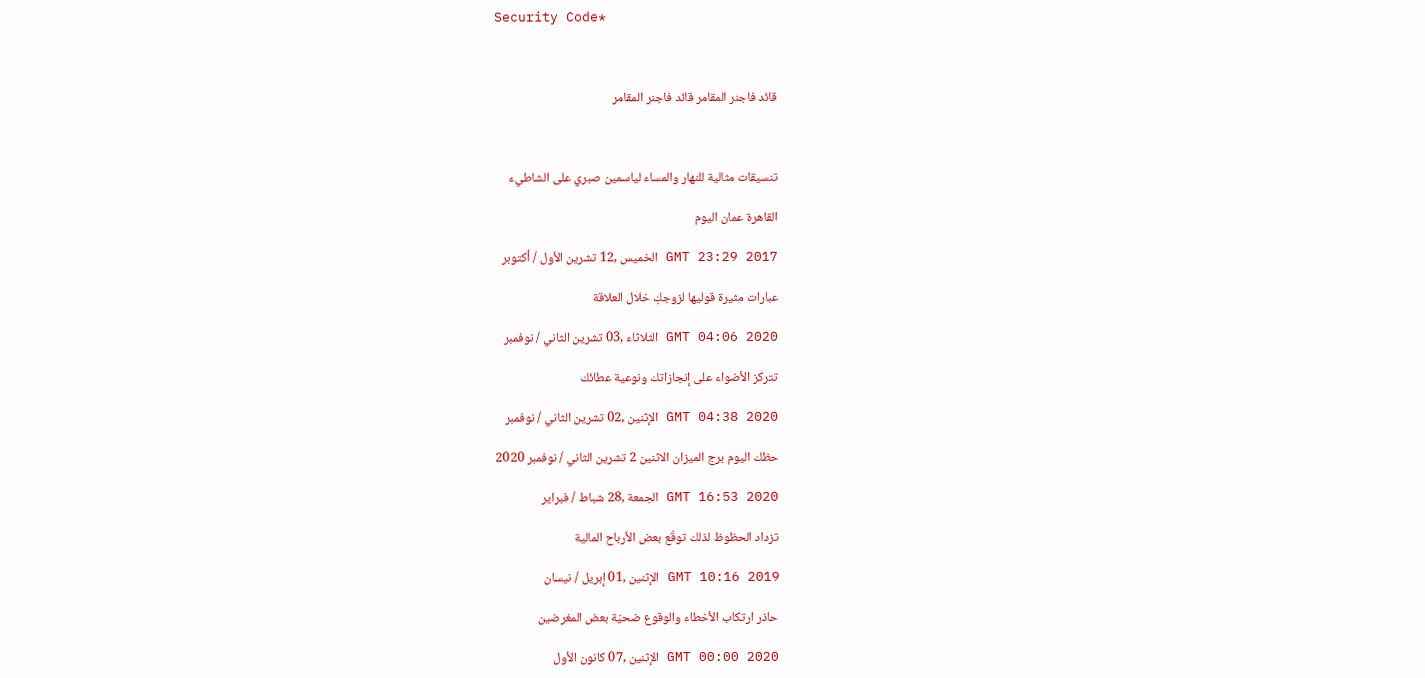Security Code*



قائد فاجنر المقامر قائد فاجنر المقامر



تنسيقات مثالية للنهار والمساء لياسمين صبري على الشاطيء

القاهرة عمان اليوم

GMT 23:29 2017 الخميس ,12 تشرين الأول / أكتوبر

عبارات مثيرة قوليها لزوجكِ خلال العلاقة

GMT 04:06 2020 الثلاثاء ,03 تشرين الثاني / نوفمبر

تتركز الأضواء على إنجازاتك ونوعية عطائك

GMT 04:38 2020 الإثنين ,02 تشرين الثاني / نوفمبر

حظك اليوم برج الميزان الاثنين 2 تشرين الثاني / نوفمبر 2020

GMT 16:53 2020 الجمعة ,28 شباط / فبراير

تزداد الحظوظ لذلك توقّع بعض الأرباح المالية

GMT 10:16 2019 الإثنين ,01 إبريل / نيسان

حاذر ارتكاب الأخطاء والوقوع ضحيّة بعض المغرضين

GMT 00:00 2020 الإثنين ,07 كانون الأول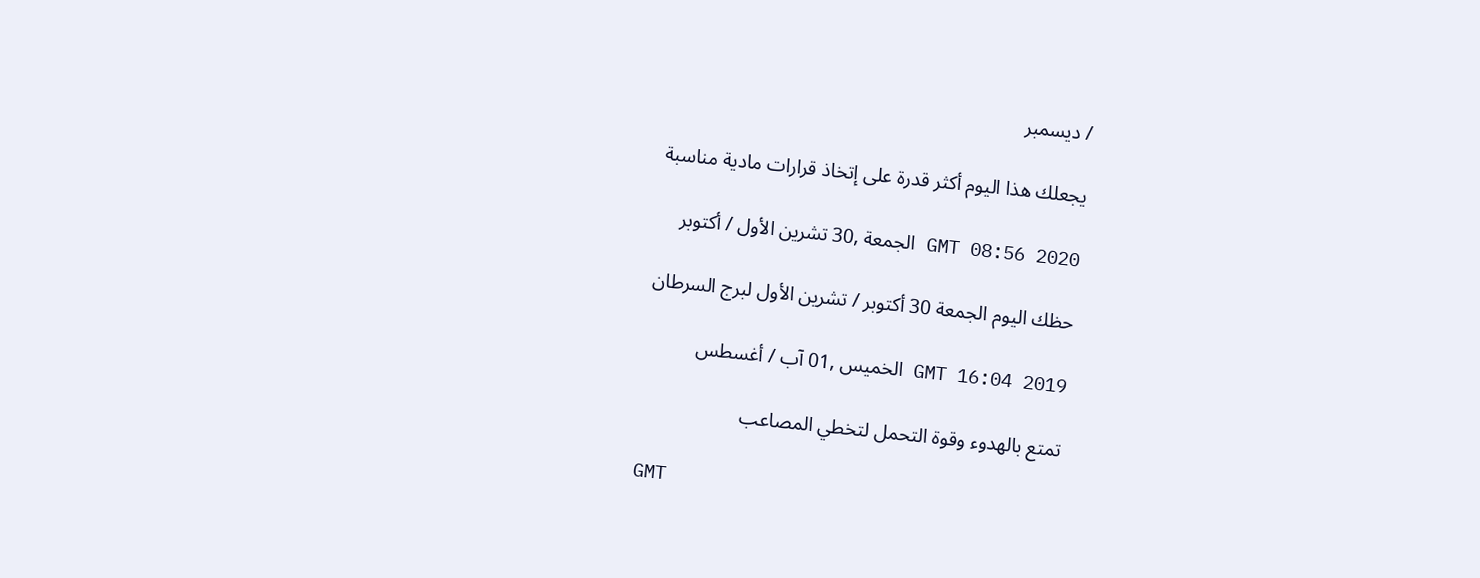/ ديسمبر

يجعلك هذا اليوم أكثر قدرة على إتخاذ قرارات مادية مناسبة

GMT 08:56 2020 الجمعة ,30 تشرين الأول / أكتوبر

حظك اليوم الجمعة 30 أكتوبر / تشرين الأول لبرج السرطان

GMT 16:04 2019 الخميس ,01 آب / أغسطس

تمتع بالهدوء وقوة التحمل لتخطي المصاعب

GMT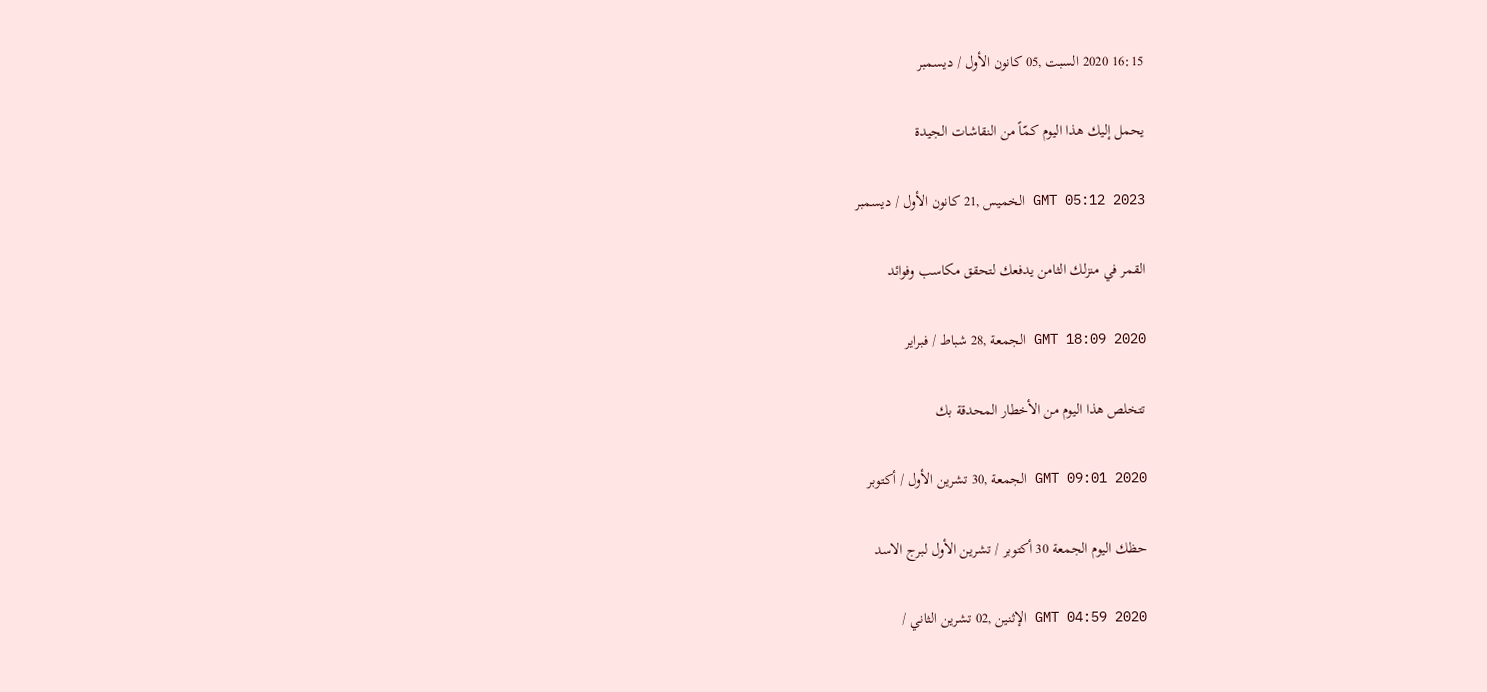16:15 2020 السبت ,05 كانون الأول / ديسمبر

يحمل إليك هذا اليوم كمّاً من النقاشات الجيدة

GMT 05:12 2023 الخميس ,21 كانون الأول / ديسمبر

القمر في منزلك الثامن يدفعك لتحقق مكاسب وفوائد

GMT 18:09 2020 الجمعة ,28 شباط / فبراير

تتخلص هذا اليوم من الأخطار المحدقة بك

GMT 09:01 2020 الجمعة ,30 تشرين الأول / أكتوبر

حظك اليوم الجمعة 30 أكتوبر / تشرين الأول لبرج الاسد

GMT 04:59 2020 الإثنين ,02 تشرين الثاني /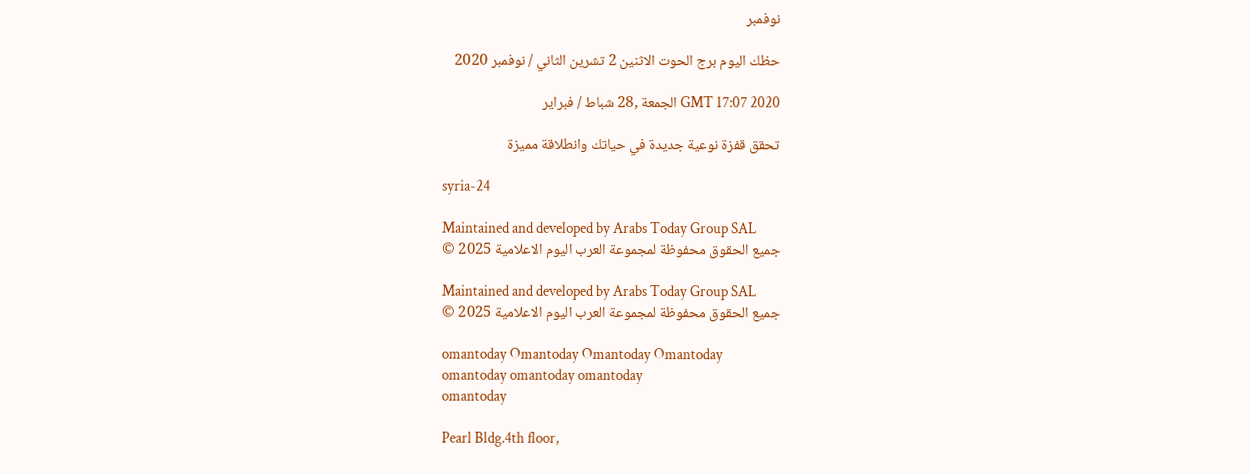نوفمبر

حظك اليوم برج الحوت الاثنين 2 تشرين الثاني / نوفمبر 2020

GMT 17:07 2020 الجمعة ,28 شباط / فبراير

تحقق قفزة نوعية جديدة في حياتك وانطلاقة مميزة

syria-24

Maintained and developed by Arabs Today Group SAL
جميع الحقوق محفوظة لمجموعة العرب اليوم الاعلامية 2025 ©

Maintained and developed by Arabs Today Group SAL
جميع الحقوق محفوظة لمجموعة العرب اليوم الاعلامية 2025 ©

omantoday Omantoday Omantoday Omantoday
omantoday omantoday omantoday
omantoday

Pearl Bldg.4th floor,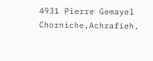4931 Pierre Gemayel Chorniche,Achrafieh,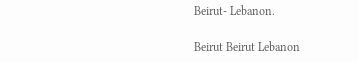Beirut- Lebanon.

Beirut Beirut Lebanon